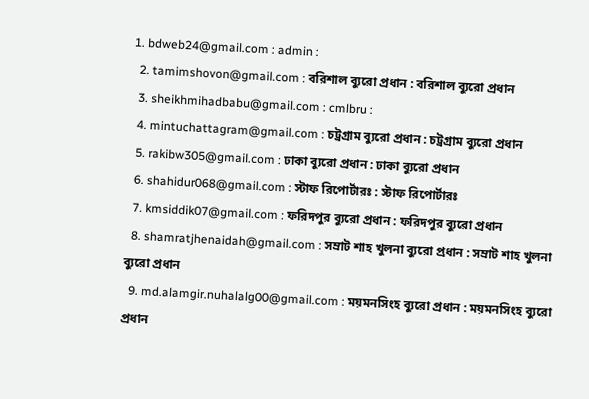1. bdweb24@gmail.com : admin :
  2. tamimshovon@gmail.com : বরিশাল ব্যুরো প্রধান : বরিশাল ব্যুরো প্রধান
  3. sheikhmihadbabu@gmail.com : cmlbru :
  4. mintuchattagram@gmail.com : চট্রগ্রাম ব্যুরো প্রধান : চট্রগ্রাম ব্যুরো প্রধান
  5. rakibw305@gmail.com : ঢাকা ব্যুরো প্রধান : ঢাকা ব্যুরো প্রধান
  6. shahidur068@gmail.com : স্টাফ রিপোর্টারঃ : স্টাফ রিপোর্টারঃ
  7. kmsiddik07@gmail.com : ফরিদপুর ব্যুরো প্রধান : ফরিদপুর ব্যুরো প্রধান
  8. shamratjhenaidah@gmail.com : সম্রাট শাহ খুলনা ব্যুরো প্রধান : সম্রাট শাহ খুলনা ব্যুরো প্রধান
  9. md.alamgir.nuhalalg00@gmail.com : ময়মনসিংহ ব্যুরো প্রধান : ময়মনসিংহ ব্যুরো প্রধান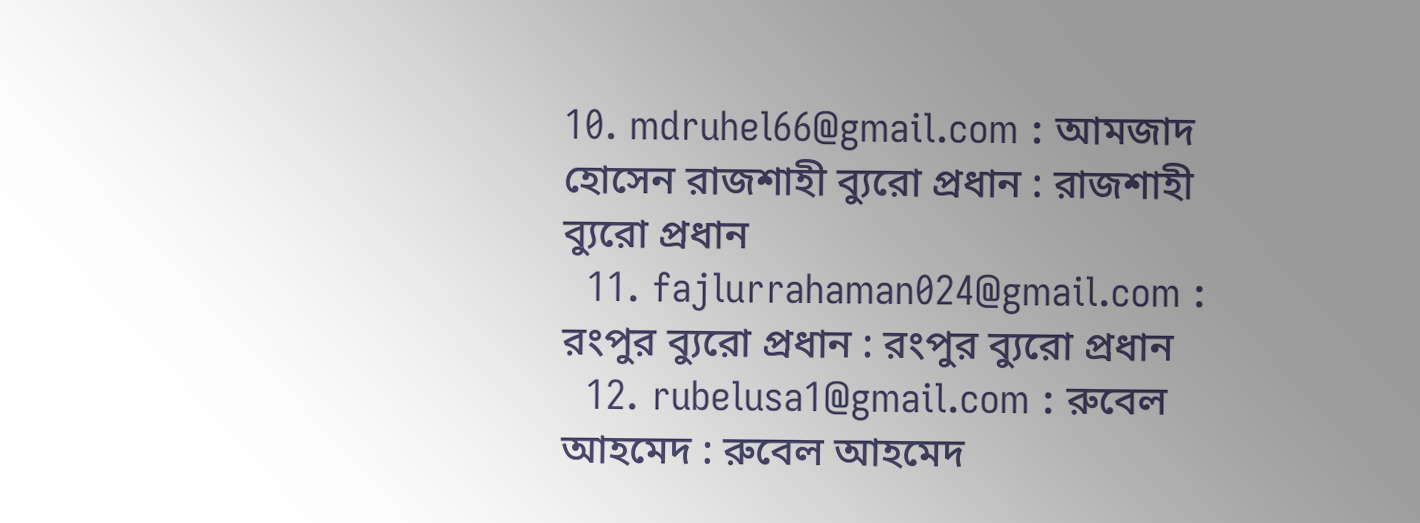10. mdruhel66@gmail.com : আমজাদ হোসেন রাজশাহী ব্যুরো প্রধান : রাজশাহী ব্যুরো প্রধান
  11. fajlurrahaman024@gmail.com : রংপুর ব্যুরো প্রধান : রংপুর ব্যুরো প্রধান
  12. rubelusa1@gmail.com : রুবেল আহমেদ : রুবেল আহমেদ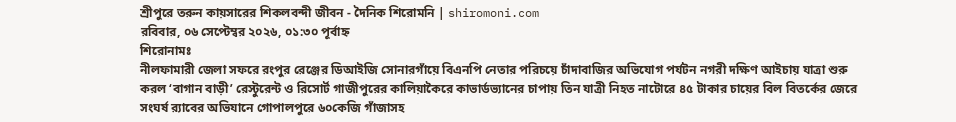শ্রীপুরে তরুন কায়সারের শিকলবন্দী জীবন - দৈনিক শিরোমনি | shiromoni.com
রবিবার, ০৬ সেপ্টেম্বর ২০২৬, ০১:৩০ পূর্বাহ্ন
শিরোনামঃ
নীলফামারী জেলা সফরে রংপুর রেঞ্জের ডিআইজি সোনারগাঁয়ে বিএনপি নেতার পরিচয়ে চাঁদাবাজির অভিযোগ পর্যটন নগরী দক্ষিণ আইচায় যাত্রা শুরু করল ‘বাগান বাড়ী’ রেস্টুরেন্ট ও রিসোর্ট গাজীপুরের কালিয়াকৈরে কাভার্ডভ্যানের চাপায় তিন যাত্রী নিহত নাটোরে ৪৫ টাকার চায়ের বিল বিতর্কের জেরে সংঘর্ষ র‌্যাবের অভিযানে গোপালপুরে ৬০কেজি গাঁজাসহ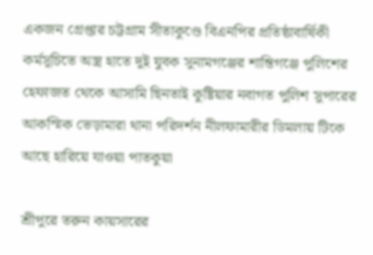একজন গ্রেপ্তার চট্টগ্রাম সীতাকুণ্ডে বিএনপির প্রতিষ্ঠাবার্ষিকী কর্মসূচিতে অস্ত্র হাতে দুই যুবক সুনামগঞ্জের শান্তিগঞ্জে পুলিশের হেফাজত থেকে আসামি ছিনতাই কুষ্টিয়ার নবাগত পুলিশ সুপারের আকস্মিক ভেড়ামারা থানা পরিদর্শন নীলফামারীর ডিমলায় টিকে আছে হারিয়ে যাওয়া পাতকুয়া

শ্রীপুরে তরুন কায়সারের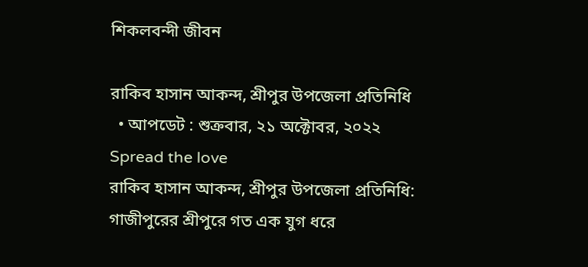শিকলবন্দী জীবন

রাকিব হাসান আকন্দ, শ্রীপুর উপজেলা প্রতিনিধি
  • আপডেট : শুক্রবার, ২১ অক্টোবর, ২০২২
Spread the love
রাকিব হাসান আকন্দ, শ্রীপুর উপজেলা প্রতিনিধি:
গাজীপুরের শ্রীপুরে গত এক যুগ ধরে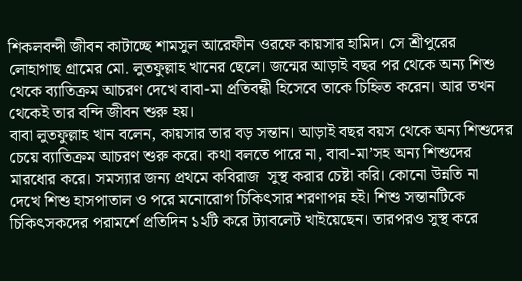শিকলবন্দী জীবন কাটাচ্ছে শামসুল আরেফীন ওরফে কায়সার হামিদ। সে শ্রীপুরের লোহাগাছ গ্রামের মো. লুতফুল্লাহ খানের ছেলে। জন্মের আড়াই বছর পর থেকে অন্য শিশু থেকে ব্যাতিক্রম আচরণ দেখে বাবা-মা প্রতিবন্ধী হিসেবে তাকে চিহ্নিত করেন। আর তখন থেকেই তার বন্দি জীবন শুরু হয়।
বাবা লুতফুল্লাহ খান বলেন, কায়সার তার বড় সন্তান। আড়াই বছর বয়স থেকে অন্য শিশুদের চেয়ে ব্যাতিক্রম আচরণ শুরু করে। কথা বলতে পারে না, বাবা-মা’সহ অন্য শিশুদের মারধোর করে। সমস্যার জন্য প্রথমে কবিরাজ  সুস্থ করার চেষ্টা করি। কোনো উন্নতি না দেখে শিশু হাসপাতাল ও পরে মনোরোগ চিকিৎসার শরণাপন্ন হই। শিশু সন্তানটিকে চিকিৎসকদের পরামর্শে প্রতিদিন ১২টি করে ট্যাবলেট খাইয়েছেন। তারপরও সুস্থ করে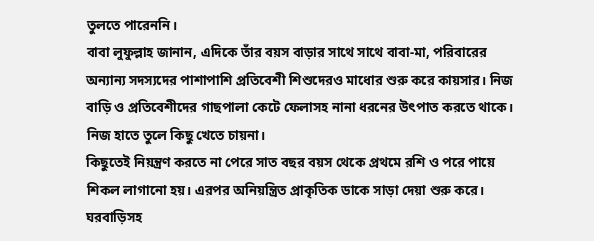তুলতে পারেননি।
বাবা লুফুল্লাহ জানান, এদিকে তাঁর বয়স বাড়ার সাথে সাথে বাবা-মা, পরিবারের অন্যান্য সদস্যদের পাশাপাশি প্রতিবেশী শিশুদেরও মাধোর শুরু করে কায়সার। নিজ বাড়ি ও প্রতিবেশীদের গাছপালা কেটে ফেলাসহ নানা ধরনের উৎপাত করতে থাকে। নিজ হাতে তুলে কিছু খেতে চায়না।
কিছুতেই নিয়ন্ত্রণ করতে না পেরে সাত বছর বয়স থেকে প্রথমে রশি ও পরে পায়ে শিকল লাগানো হয়। এরপর অনিয়ন্ত্রিত প্রাকৃতিক ডাকে সাড়া দেয়া শুরু করে। ঘরবাড়িসহ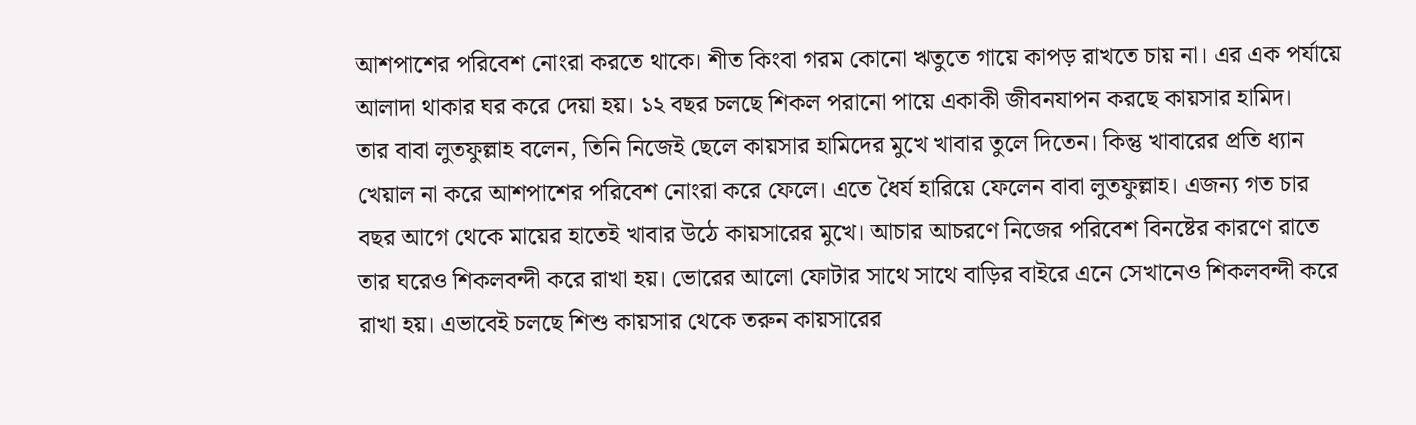আশপাশের পরিবেশ নোংরা করতে থাকে। শীত কিংবা গরম কোনো ঋতুতে গায়ে কাপড় রাখতে চায় না। এর এক পর্যায়ে আলাদা থাকার ঘর করে দেয়া হয়। ১২ বছর চলছে শিকল পরানো পায়ে একাকী জীবনযাপন করছে কায়সার হামিদ।
তার বাবা লুতফুল্লাহ বলেন, তিনি নিজেই ছেলে কায়সার হামিদের মুখে খাবার তুলে দিতেন। কিন্তু খাবারের প্রতি ধ্যান খেয়াল না করে আশপাশের পরিবেশ নোংরা করে ফেলে। এতে ধৈর্য হারিয়ে ফেলেন বাবা লুতফুল্লাহ। এজন্য গত চার বছর আগে থেকে মায়ের হাতেই খাবার উঠে কায়সারের মুখে। আচার আচরণে নিজের পরিবেশ বিনষ্টের কারণে রাতে তার ঘরেও শিকলবন্দী করে রাখা হয়। ভোরের আলো ফোটার সাথে সাথে বাড়ির বাইরে এনে সেখানেও শিকলবন্দী করে রাখা হয়। এভাবেই চলছে শিশু কায়সার থেকে তরুন কায়সারের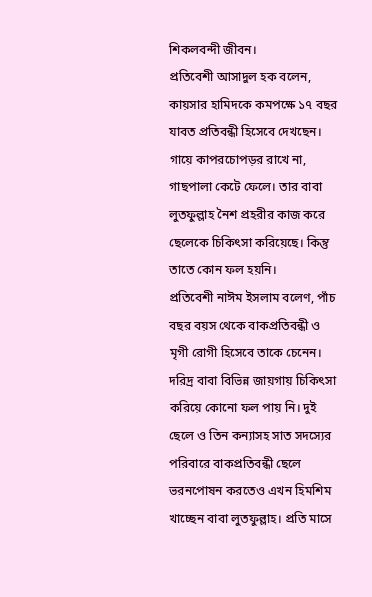শিকলবন্দী জীবন।
প্রতিবেশী আসাদুল হক বলেন, কায়সার হামিদকে কমপক্ষে ১৭ বছর যাবত প্রতিবন্ধী হিসেবে দেখছেন। গায়ে কাপরচোপড়র রাখে না, গাছপালা কেটে ফেলে। তার বাবা লুতফুল্লাহ নৈশ প্রহরীর কাজ করে ছেলেকে চিকিৎসা করিয়েছে। কিন্তু তাতে কোন ফল হয়নি।
প্রতিবেশী নাঈম ইসলাম বলেণ, পাঁচ বছর বয়স থেকে বাকপ্রতিবন্ধী ও মৃগী রোগী হিসেবে তাকে চেনেন। দরিদ্র বাবা বিভিন্ন জায়গায় চিকিৎসা করিয়ে কোনো ফল পায় নি। দুই ছেলে ও তিন কন্যাসহ সাত সদস্যের পরিবারে বাকপ্রতিবন্ধী ছেলে ভরনপোষন করতেও এখন হিমশিম খাচ্ছেন বাবা লুতফুল্লাহ। প্রতি মাসে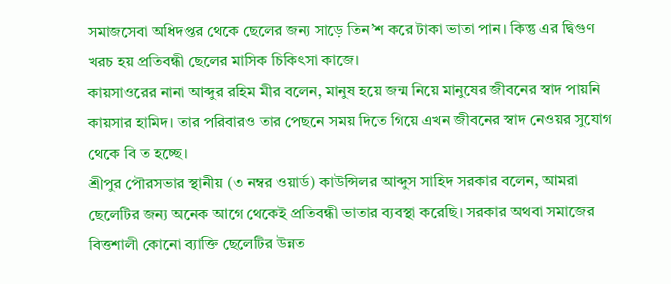সমাজসেবা অধিদপ্তর থেকে ছেলের জন্য সাড়ে তিন’শ করে টাকা ভাতা পান। কিন্তু এর দ্বিগুণ খরচ হয় প্রতিবন্ধী ছেলের মাসিক চিকিৎসা কাজে।
কায়সাওরের নানা আব্দুর রহিম মীর বলেন, মানুষ হয়ে জন্ম নিয়ে মানুষের জীবনের স্বাদ পায়নি কায়সার হামিদ। তার পরিবারও তার পেছনে সময় দিতে গিয়ে এখন জীবনের স্বাদ নেওয়র সুযোগ থেকে বি ত হচ্ছে।
শ্রীপুর পৌরসভার স্থানীয় (৩ নম্বর ওয়ার্ড) কাউন্সিলর আব্দুস সাহিদ সরকার বলেন, আমরা ছেলেটির জন্য অনেক আগে থেকেই প্রতিবন্ধী ভাতার ব্যবস্থা করেছি। সরকার অথবা সমাজের বিত্তশালী কোনো ব্যাক্তি ছেলেটির উন্নত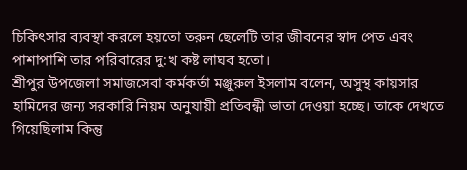চিকিৎসার ব্যবস্থা করলে হয়তো তরুন ছেলেটি তার জীবনের স্বাদ পেত এবং পাশাপাশি তার পরিবারের দু:খ কষ্ট লাঘব হতো।
শ্রীপুর উপজেলা সমাজসেবা কর্মকর্তা মঞ্জুরুল ইসলাম বলেন, অসুস্থ কায়সার হামিদের জন্য সরকারি নিয়ম অনুযায়ী প্রতিবন্ধী ভাতা দেওয়া হচ্ছে। তাকে দেখতে গিয়েছিলাম কিন্তু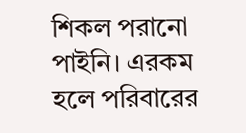শিকল পরানো পাইনি। এরকম হলে পরিবারের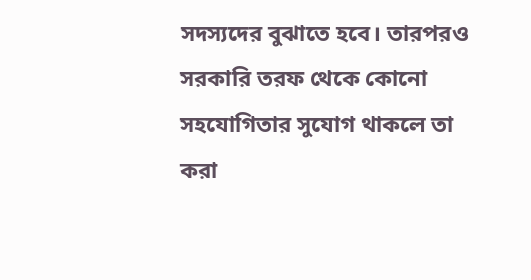সদস্যদের বুঝাতে হবে। তারপরও সরকারি তরফ থেকে কোনো সহযোগিতার সুযোগ থাকলে তা করা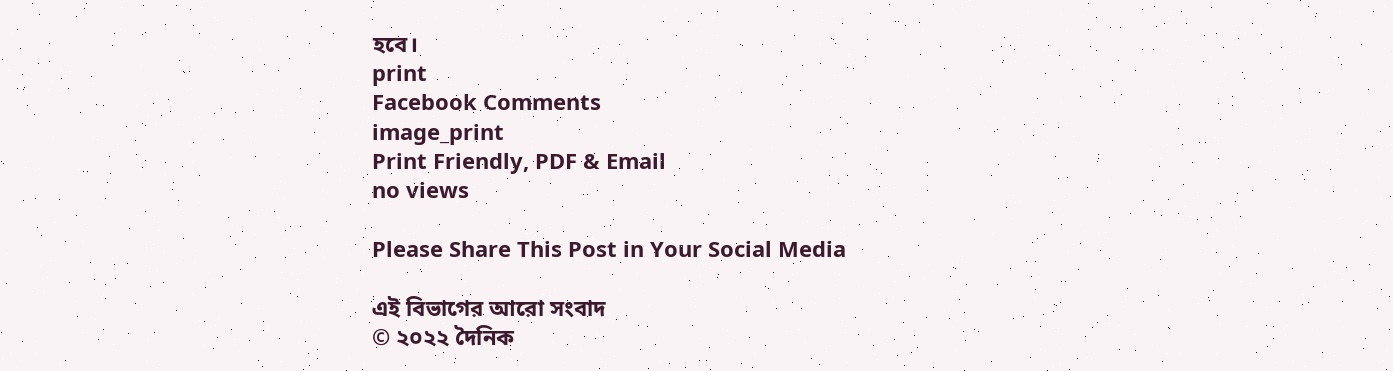হবে।
print
Facebook Comments
image_print
Print Friendly, PDF & Email
no views

Please Share This Post in Your Social Media

এই বিভাগের আরো সংবাদ
© ২০২২ দৈনিক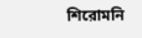শিরোমনি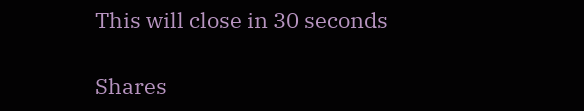This will close in 30 seconds

Shares